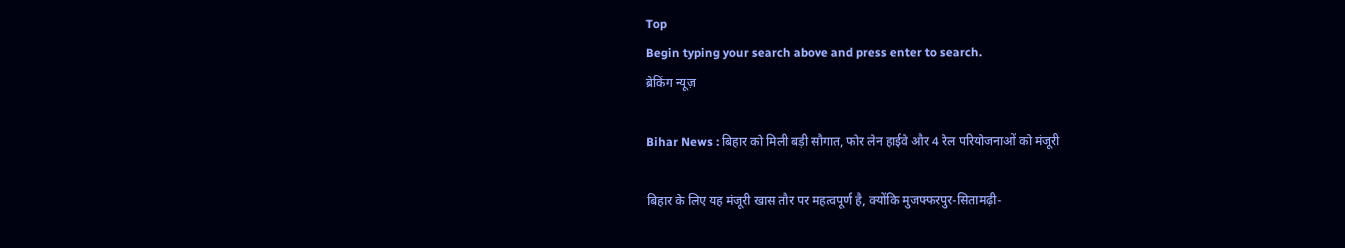Top
Begin typing your search above and press enter to search.
ब्रेकिंग न्यूज़

Bihar News : बिहार को मिली बड़ी सौगात, फोर लेन हाईवे और 4 रेल परियोजनाओं को मंजूरी

बिहार के लिए यह मंजूरी खास तौर पर महत्वपूर्ण है, क्योंकि मुजफ्फरपुर-सितामढ़ी-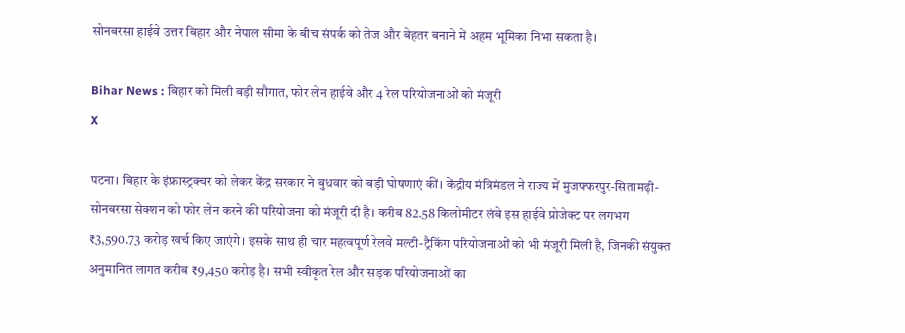सोनबरसा हाईवे उत्तर बिहार और नेपाल सीमा के बीच संपर्क को तेज और बेहतर बनाने में अहम भूमिका निभा सकता है।

Bihar News : बिहार को मिली बड़ी सौगात, फोर लेन हाईवे और 4 रेल परियोजनाओं को मंजूरी
X

पटना। बिहार के इंफ्रास्ट्रक्चर को लेकर केंद्र सरकार ने बुधवार को बड़ी घोषणाएं कीं। केंद्रीय मंत्रिमंडल ने राज्य में मुजफ्फरपुर-सितामढ़ी-सोनबरसा सेक्शन को फोर लेन करने की परियोजना को मंजूरी दी है। करीब 82.58 किलोमीटर लंबे इस हाईवे प्रोजेक्ट पर लगभग ₹3,590.73 करोड़ खर्च किए जाएंगे। इसके साथ ही चार महत्वपूर्ण रेलवे मल्टी-ट्रैकिंग परियोजनाओं को भी मंजूरी मिली है, जिनकी संयुक्त अनुमानित लागत करीब ₹9,450 करोड़ है। सभी स्वीकृत रेल और सड़क परियोजनाओं का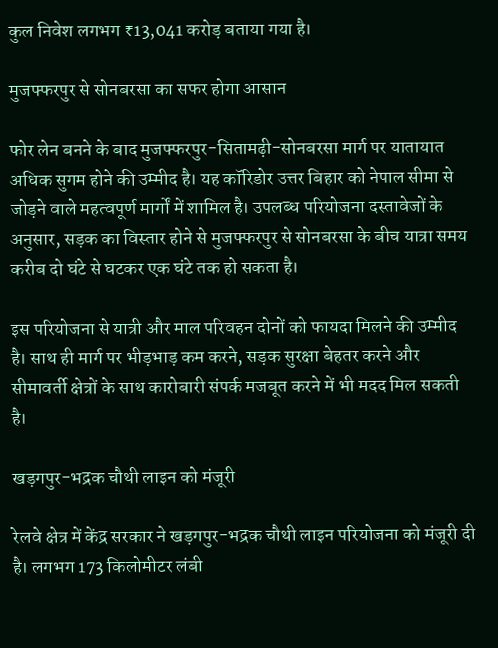कुल निवेश लगभग ₹13,041 करोड़ बताया गया है।

मुजफ्फरपुर से सोनबरसा का सफर होगा आसान

फोर लेन बनने के बाद मुजफ्फरपुर-सितामढ़ी-सोनबरसा मार्ग पर यातायात अधिक सुगम होने की उम्मीद है। यह कॉरिडोर उत्तर बिहार को नेपाल सीमा से जोड़ने वाले महत्वपूर्ण मार्गों में शामिल है। उपलब्ध परियोजना दस्तावेजों के अनुसार, सड़क का विस्तार होने से मुजफ्फरपुर से सोनबरसा के बीच यात्रा समय करीब दो घंटे से घटकर एक घंटे तक हो सकता है।

इस परियोजना से यात्री और माल परिवहन दोनों को फायदा मिलने की उम्मीद है। साथ ही मार्ग पर भीड़भाड़ कम करने, सड़क सुरक्षा बेहतर करने और सीमावर्ती क्षेत्रों के साथ कारोबारी संपर्क मजबूत करने में भी मदद मिल सकती है।

खड़गपुर-भद्रक चौथी लाइन को मंजूरी

रेलवे क्षेत्र में केंद्र सरकार ने खड़गपुर-भद्रक चौथी लाइन परियोजना को मंजूरी दी है। लगभग 173 किलोमीटर लंबी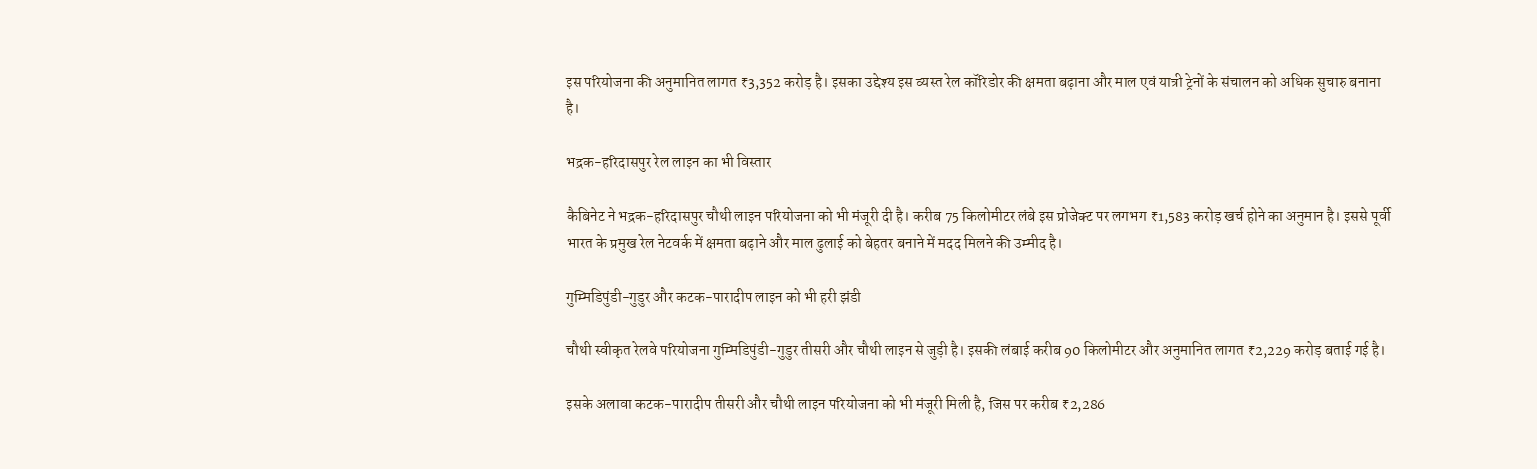इस परियोजना की अनुमानित लागत ₹3,352 करोड़ है। इसका उद्देश्य इस व्यस्त रेल कॉरिडोर की क्षमता बढ़ाना और माल एवं यात्री ट्रेनों के संचालन को अधिक सुचारु बनाना है।

भद्रक-हरिदासपुर रेल लाइन का भी विस्तार

कैबिनेट ने भद्रक-हरिदासपुर चौथी लाइन परियोजना को भी मंजूरी दी है। करीब 75 किलोमीटर लंबे इस प्रोजेक्ट पर लगभग ₹1,583 करोड़ खर्च होने का अनुमान है। इससे पूर्वी भारत के प्रमुख रेल नेटवर्क में क्षमता बढ़ाने और माल ढुलाई को बेहतर बनाने में मदद मिलने की उम्मीद है।

गुम्मिडिपुंडी-गुडुर और कटक-पारादीप लाइन को भी हरी झंडी

चौथी स्वीकृत रेलवे परियोजना गुम्मिडिपुंडी-गुडुर तीसरी और चौथी लाइन से जुड़ी है। इसकी लंबाई करीब 90 किलोमीटर और अनुमानित लागत ₹2,229 करोड़ बताई गई है।

इसके अलावा कटक-पारादीप तीसरी और चौथी लाइन परियोजना को भी मंजूरी मिली है, जिस पर करीब ₹2,286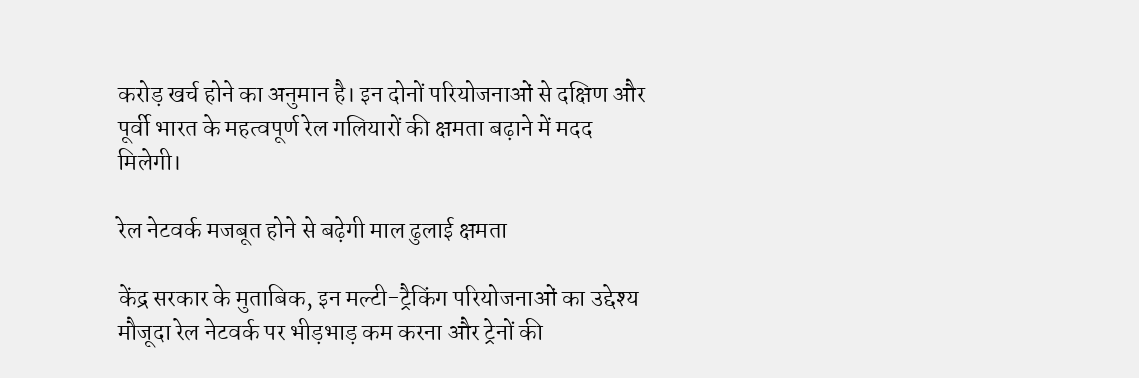करोड़ खर्च होने का अनुमान है। इन दोनों परियोजनाओं से दक्षिण और पूर्वी भारत के महत्वपूर्ण रेल गलियारों की क्षमता बढ़ाने में मदद मिलेगी।

रेल नेटवर्क मजबूत होने से बढ़ेगी माल ढुलाई क्षमता

केंद्र सरकार के मुताबिक, इन मल्टी-ट्रैकिंग परियोजनाओं का उद्देश्य मौजूदा रेल नेटवर्क पर भीड़भाड़ कम करना और ट्रेनों की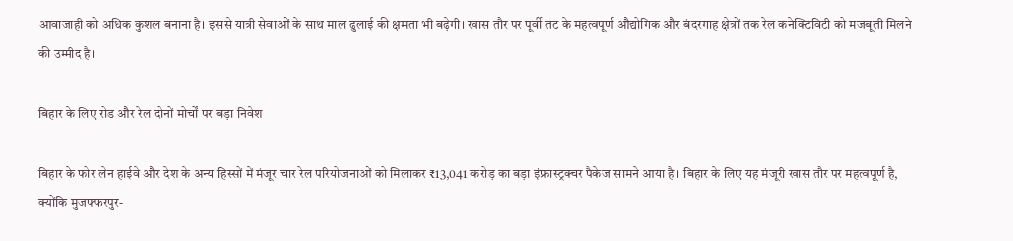आवाजाही को अधिक कुशल बनाना है। इससे यात्री सेवाओं के साथ माल ढुलाई की क्षमता भी बढ़ेगी। खास तौर पर पूर्वी तट के महत्वपूर्ण औद्योगिक और बंदरगाह क्षेत्रों तक रेल कनेक्टिविटी को मजबूती मिलने की उम्मीद है।

बिहार के लिए रोड और रेल दोनों मोर्चों पर बड़ा निवेश

बिहार के फोर लेन हाईवे और देश के अन्य हिस्सों में मंजूर चार रेल परियोजनाओं को मिलाकर ₹13,041 करोड़ का बड़ा इंफ्रास्ट्रक्चर पैकेज सामने आया है। बिहार के लिए यह मंजूरी खास तौर पर महत्वपूर्ण है, क्योंकि मुजफ्फरपुर-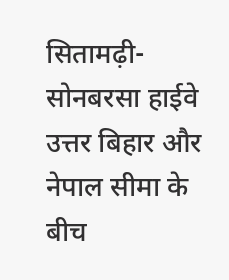सितामढ़ी-सोनबरसा हाईवे उत्तर बिहार और नेपाल सीमा के बीच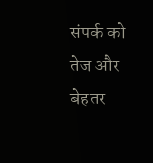संपर्क को तेज और बेहतर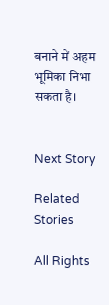बनाने में अहम भूमिका निभा सकता है।


Next Story

Related Stories

All Rights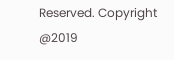Reserved. Copyright @2019